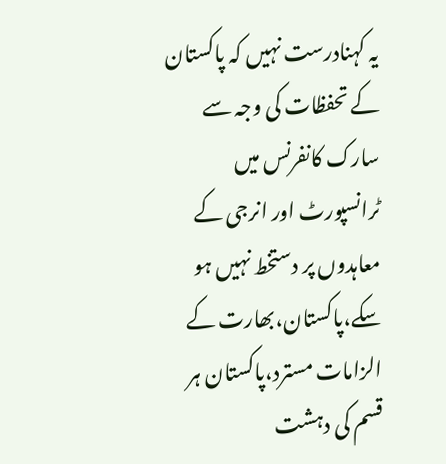یہ کہنادرست نہیں کہ پاکستان کے تحفظات کی وجہ سے سارک کانفرنس میں ٹرانسپورٹ اور انرجی کے معاہدوں پر دستخط نہیں ہو سکے،پاکستان،بھارت کے الزامات مسترد،پاکستان ہر قسم کی دہشت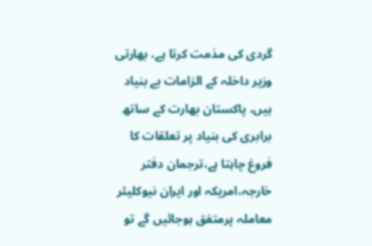گردی کی مذمت کرتا ہے، بھارتی وزیر داخلہ کے الزامات بے بنیاد ہیں، پاکستان بھارت کے ساتھ برابری کی بنیاد پر تعلقات کا فروغ چاہتا ہے،ترجمان دفتر خارجہ،امریکہ اور ایران نیوکلیئر معاملہ پرمتفق ہوجائیں گے تو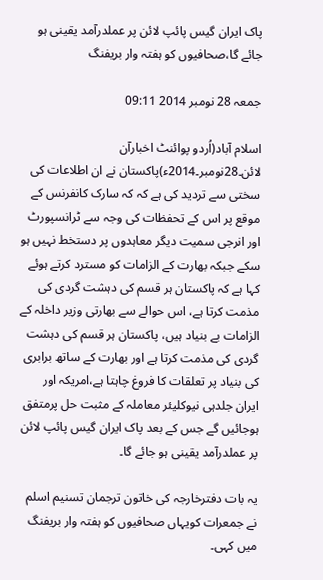پاک ایران گیس پائپ لائن پر عملدرآمد یقینی ہو جائے گا،صحافیوں کو ہفتہ وار بریفنگ

جمعہ 28 نومبر 2014 09:11

اسلام آباد(اُردو پوائنٹ اخبارآن لائن۔28نومبر۔2014ء)پاکستان نے ان اطلاعات کی سختی سے تردید کی ہے کہ کہ سارک کانفرنس کے موقع پر اس کے تحفظات کی وجہ سے ٹرانسپورٹ اور انرجی سمیت دیگر معاہدوں پر دستخط نہیں ہو سکے جبکہ بھارت کے الزامات کو مسترد کرتے ہوئے کہا ہے کہ پاکستان ہر قسم کی دہشت گردی کی مذمت کرتا ہے، اس حوالے سے بھارتی وزیر داخلہ کے الزامات بے بنیاد ہیں، پاکستان ہر قسم کی دہشت گردی کی مذمت کرتا ہے اور بھارت کے ساتھ برابری کی بنیاد پر تعلقات کا فروغ چاہتا ہے،امریکہ اور ایران جلدہی نیوکلیئر معاملہ کے مثبت حل پرمتفق ہوجائیں گے جس کے بعد پاک ایران گیس پائپ لائن پر عملدرآمد یقینی ہو جائے گا۔

یہ بات دفترخارجہ کی خاتون ترجمان تسنیم اسلم نے جمعرات کویہاں صحافیوں کو ہفتہ وار بریفنگ میں کہی۔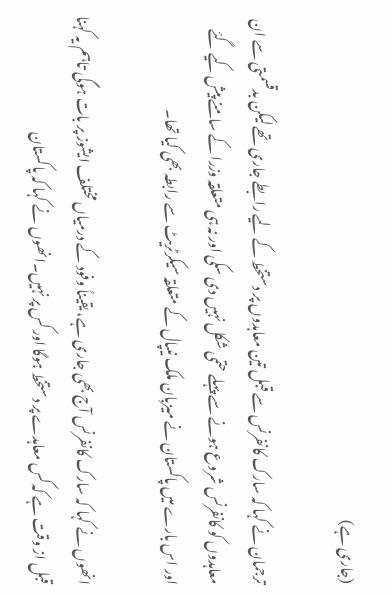(جاری ہے)

ترجمان نے کہا کہ سارک کانفرنس سے قبل تین معاہدوں پر دستخط کے لیے رابطے جاری تھے لیکن بدقسمتی سے ان معاہدوں کو کانفرنس شروع ہونے سے پہلے حتمی شکل نہیں دی سکی اور نہ ہی متعلقہ وزرا کے سامنے پیش کیے گئے اور اس بارے میں پاکستان نے میزبان ملک نیپال کے متعلقہ سیکرٹریٹ سے رابطہ بھی کیا تھا۔

انھوں نے کہا کہ سارک کانفرنس آج بھی جاری ہے، یقیناً وفود کے درمیاں مختلف ایشوز پر بات ہوگی تاہم یہ کہنا قبل از وقت ہے کہ کس معاہدے پر دستخط ہوگا اور کس پر نہیں۔انھوں نے کہا کہ پاکستان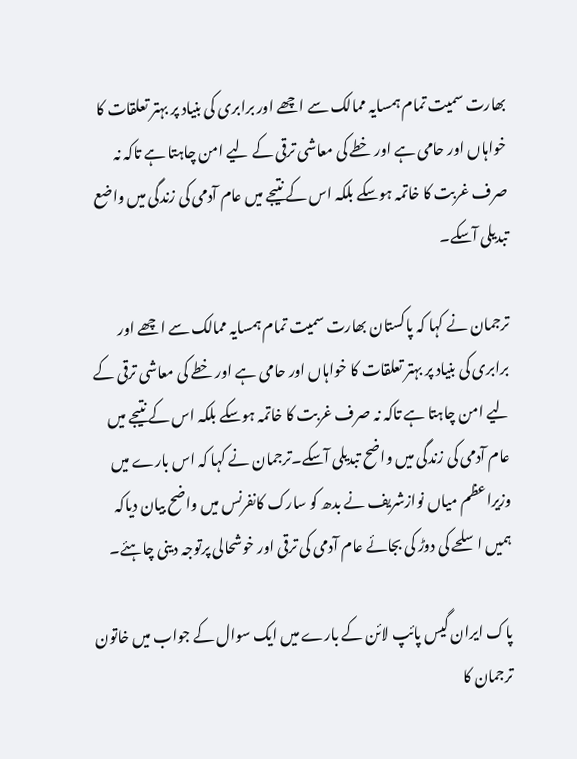بھارت سمیت تمام ہمسایہ ممالک سے اچھے اور برابری کی بنیاد پر بہتر تعلقات کا خواہاں اور حامی ہے اور خطے کی معاشی ترقی کے لیے امن چاہتا ہے تاکہ نہ صرف غربت کا خاتمہ ہوسکے بلکہ اس کے نتیجے میں عام آدمی کی زندگی میں واضع تبدیلی آسکے۔

ترجمان نے کہا کہ پاکستان بھارت سمیت تمام ہمسایہ ممالک سے اچھے اور برابری کی بنیاد پر بہتر تعلقات کا خواہاں اور حامی ہے اور خطے کی معاشی ترقی کے لیے امن چاہتا ہے تاکہ نہ صرف غربت کا خاتمہ ہوسکے بلکہ اس کے نتیجے میں عام آدمی کی زندگی میں واضح تبدیلی آسکے۔ترجمان نے کہا کہ اس بارے میں وزیراعظم میاں نوازشریف نے بدھ کو سارک کانفرنس میں واضح بیان دیاکہ ہمیں اسلحے کی دوڑ کی بجائے عام آدمی کی ترقی اور خوشحالی پرتوجہ دینی چاہئے۔

پاک ایران گیس پائپ لائن کے بارے میں ایک سوال کے جواب میں خاتون ترجمان کا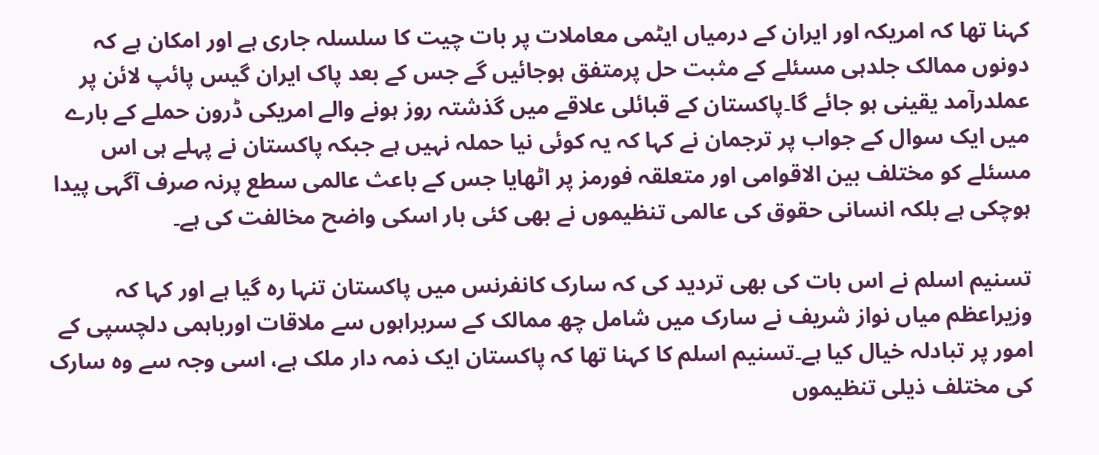کہنا تھا کہ امریکہ اور ایران کے درمیاں ایٹمی معاملات پر بات چیت کا سلسلہ جاری ہے اور امکان ہے کہ دونوں ممالک جلدہی مسئلے کے مثبت حل پرمتفق ہوجائیں گے جس کے بعد پاک ایران گیس پائپ لائن پر عملدرآمد یقینی ہو جائے گا۔پاکستان کے قبائلی علاقے میں گذشتہ روز ہونے والے امریکی ڈرون حملے کے بارے میں ایک سوال کے جواب پر ترجمان نے کہا کہ یہ کوئی نیا حملہ نہیں ہے جبکہ پاکستان نے پہلے ہی اس مسئلے کو مختلف بین الاقوامی اور متعلقہ فورمز پر اٹھایا جس کے باعث عالمی سطع پرنہ صرف آگہی پیدا ہوچکی ہے بلکہ انسانی حقوق کی عالمی تنظیموں نے بھی کئی بار اسکی واضح مخالفت کی ہے۔

تسنیم اسلم نے اس بات کی بھی تردید کی کہ سارک کانفرنس میں پاکستان تنہا رہ گیا ہے اور کہا کہ وزیراعظم میاں نواز شریف نے سارک میں شامل چھ ممالک کے سربراہوں سے ملاقات اورباہمی دلچسپی کے امور پر تبادلہ خیال کیا ہے۔تسنیم اسلم کا کہنا تھا کہ پاکستان ایک ذمہ دار ملک ہے، اسی وجہ سے وہ سارک کی مختلف ذیلی تنظیموں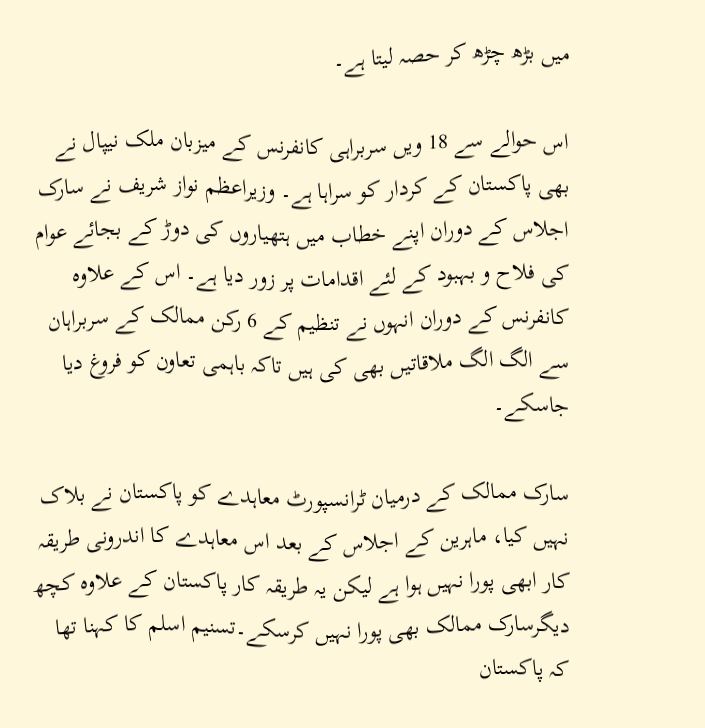میں بڑھ چڑھ کر حصہ لیتا ہے۔

اس حوالے سے 18 ویں سربراہی کانفرنس کے میزبان ملک نیپال نے بھی پاکستان کے کردار کو سراہا ہے۔ وزیراعظم نواز شریف نے سارک اجلاس کے دوران اپنے خطاب میں ہتھیاروں کی دوڑ کے بجائے عوام کی فلاح و بہبود کے لئے اقدامات پر زور دیا ہے۔ اس کے علاوہ کانفرنس کے دوران انہوں نے تنظیم کے 6 رکن ممالک کے سربراہان سے الگ الگ ملاقاتیں بھی کی ہیں تاکہ باہمی تعاون کو فروغ دیا جاسکے۔

سارک ممالک کے درمیان ٹرانسپورٹ معاہدے کو پاکستان نے بلاک نہیں کیا، ماہرین کے اجلاس کے بعد اس معاہدے کا اندرونی طریقہ کار ابھی پورا نہیں ہوا ہے لیکن یہ طریقہ کار پاکستان کے علاوہ کچھ دیگرسارک ممالک بھی پورا نہیں کرسکے۔تسنیم اسلم کا کہنا تھا کہ پاکستان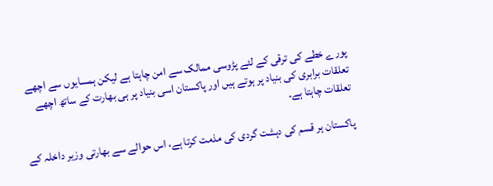پورے خطے کی ترقی کے لئے پڑوسی ممالک سے امن چاہتا ہے لیکن ہمسایوں سے اچھے تعلقات برابری کی بنیاد پر ہوتے ہیں اور پاکستان اسی بنیاد پر ہی بھارت کے ساتھ اچھے تعلقات چاہتا ہے۔

پاکستان ہر قسم کی دہشت گردی کی مذمت کرتا ہے، اس حوالے سے بھارتی وزیر داخلہ کے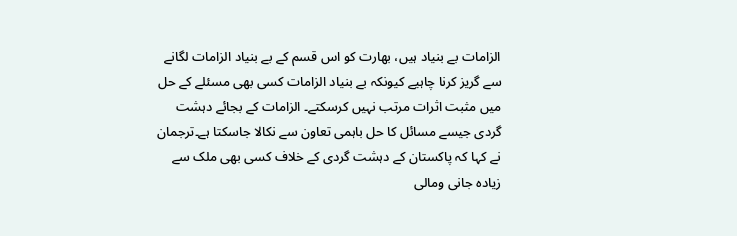الزامات بے بنیاد ہیں، بھارت کو اس قسم کے بے بنیاد الزامات لگانے سے گریز کرنا چاہیے کیونکہ بے بنیاد الزامات کسی بھی مسئلے کے حل میں مثبت اثرات مرتب نہیں کرسکتے۔ الزامات کے بجائے دہشت گردی جیسے مسائل کا حل باہمی تعاون سے نکالا جاسکتا ہے۔ترجمان نے کہا کہ پاکستان کے دہشت گردی کے خلاف کسی بھی ملک سے زیادہ جانی ومالی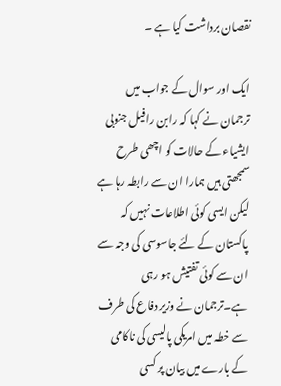نقصان برداشت کیا ہے ۔

ایک اور سوال کے جواب میں ترجمان نے کہا کہ رابن رافیل جنوبی ایشیاء کے حالات کو اچھی طرح سمجھتی ہیں ہمارا ان سے رابطہ رہا ہے لیکن ایسی کوئی اطلاعات نہیں کہ پاکستان کے لئے جاسوسی کی وجہ سے ان سے کوئی تفتیش ہو رہی ہے۔ترجمان نے وزیر دفاع کی طرف سے خطہ میں امریکی پالیسی کی ناکامی کے بارے میں بیان پر کسی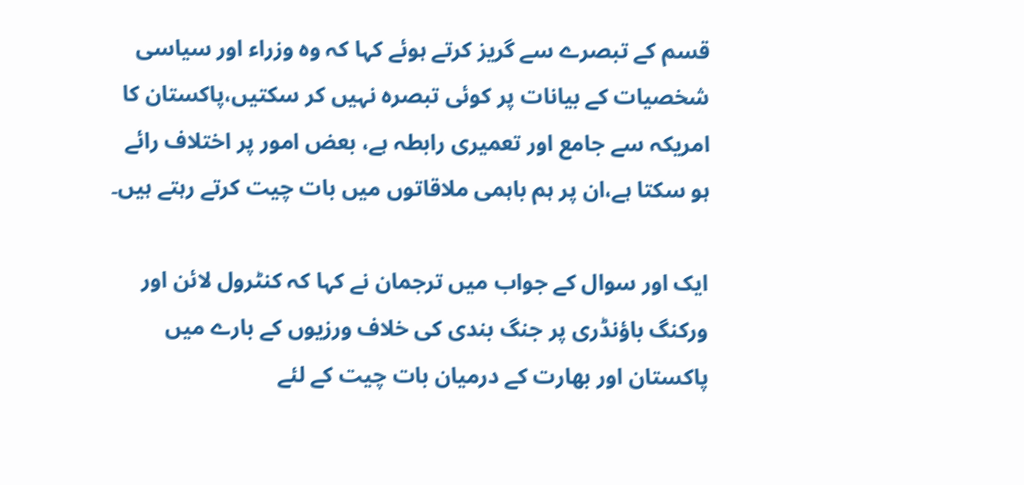قسم کے تبصرے سے گریز کرتے ہوئے کہا کہ وہ وزراء اور سیاسی شخصیات کے بیانات پر کوئی تبصرہ نہیں کر سکتیں،پاکستان کا امریکہ سے جامع اور تعمیری رابطہ ہے، بعض امور پر اختلاف رائے ہو سکتا ہے،ان پر ہم باہمی ملاقاتوں میں بات چیت کرتے رہتے ہیں۔

ایک اور سوال کے جواب میں ترجمان نے کہا کہ کنٹرول لائن اور ورکنگ باؤنڈری پر جنگ بندی کی خلاف ورزیوں کے بارے میں پاکستان اور بھارت کے درمیان بات چیت کے لئے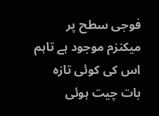فوجی سطح پر میکنزم موجود ہے تاہم اس کی کوئی تازہ بات چیت ہوئی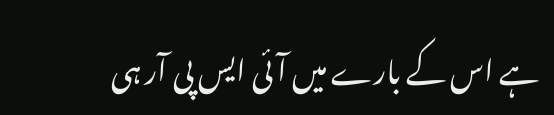ہے اس کے بارے میں آئی ایس پی آر ہی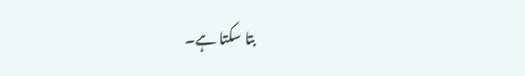بتا سکتا ہے۔